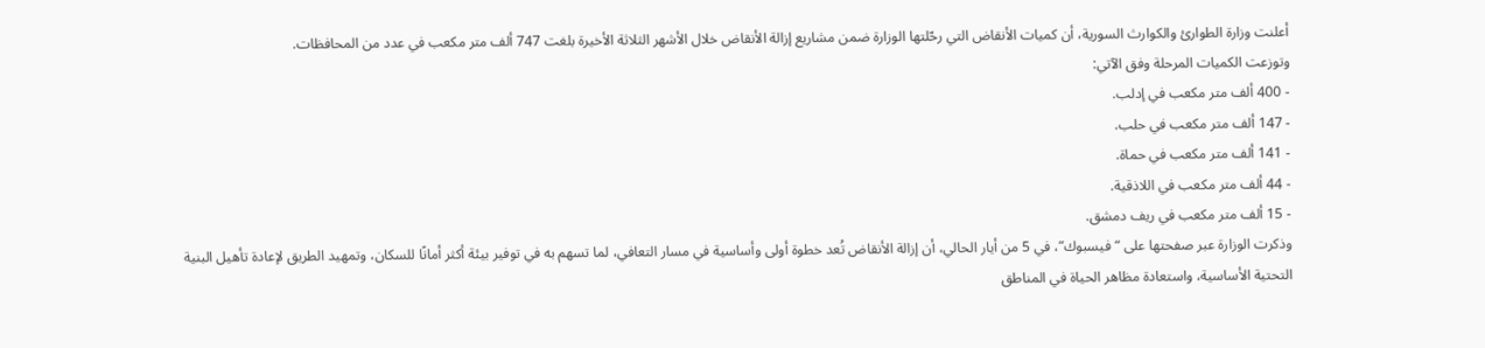أعلنت وزارة الطوارئ والكوارث السورية، أن كميات الأنقاض التي رحّلتها الوزارة ضمن مشاريع إزالة الأنقاض خلال الأشهر الثلاثة الأخيرة بلغت 747 ألف متر مكعب في عدد من المحافظات.
وتوزعت الكميات المرحلة وفق الآتي:
- 400 ألف متر مكعب في إدلب.
- 147 ألف متر مكعب في حلب.
- 141 ألف متر مكعب في حماة.
- 44 ألف متر مكعب في اللاذقية.
- 15 ألف متر مكعب في ريف دمشق.
وذكرت الوزارة عبر صفحتها على “فيسبوك”، في 5 من أيار الحالي، أن إزالة الأنقاض تُعد خطوة أولى وأساسية في مسار التعافي، لما تسهم به في توفير بيئة أكثر أمانًا للسكان، وتمهيد الطريق لإعادة تأهيل البنية التحتية الأساسية، واستعادة مظاهر الحياة في المناطق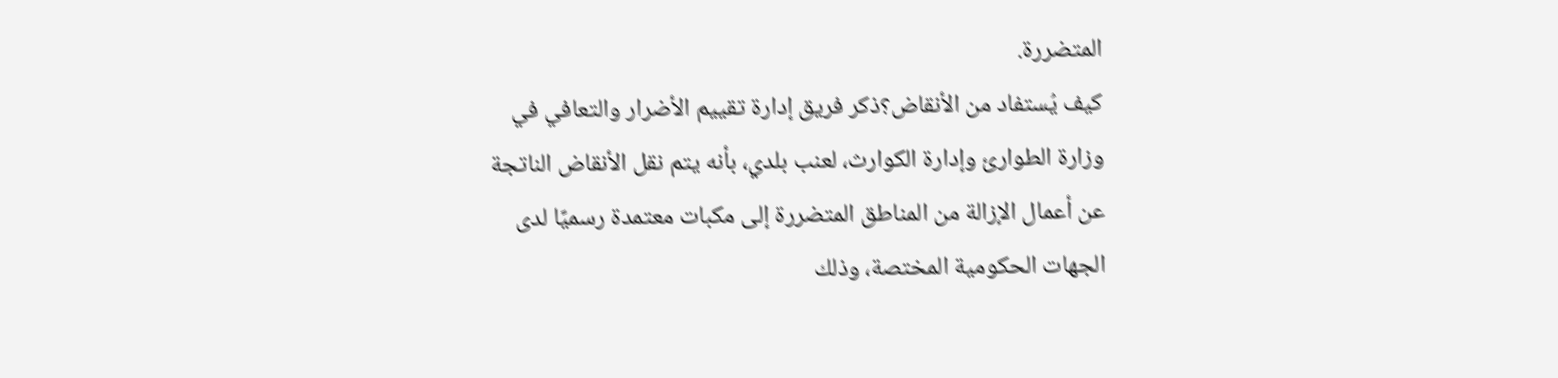المتضررة.
كيف يُستفاد من الأنقاض؟ذكر فريق إدارة تقييم الأضرار والتعافي في وزارة الطوارئ وإدارة الكوارث، لعنب بلدي، بأنه يتم نقل الأنقاض الناتجة عن أعمال الإزالة من المناطق المتضررة إلى مكبات معتمدة رسميًا لدى الجهات الحكومية المختصة، وذلك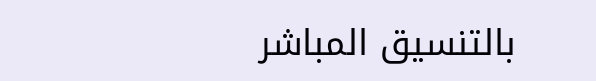بالتنسيق المباشر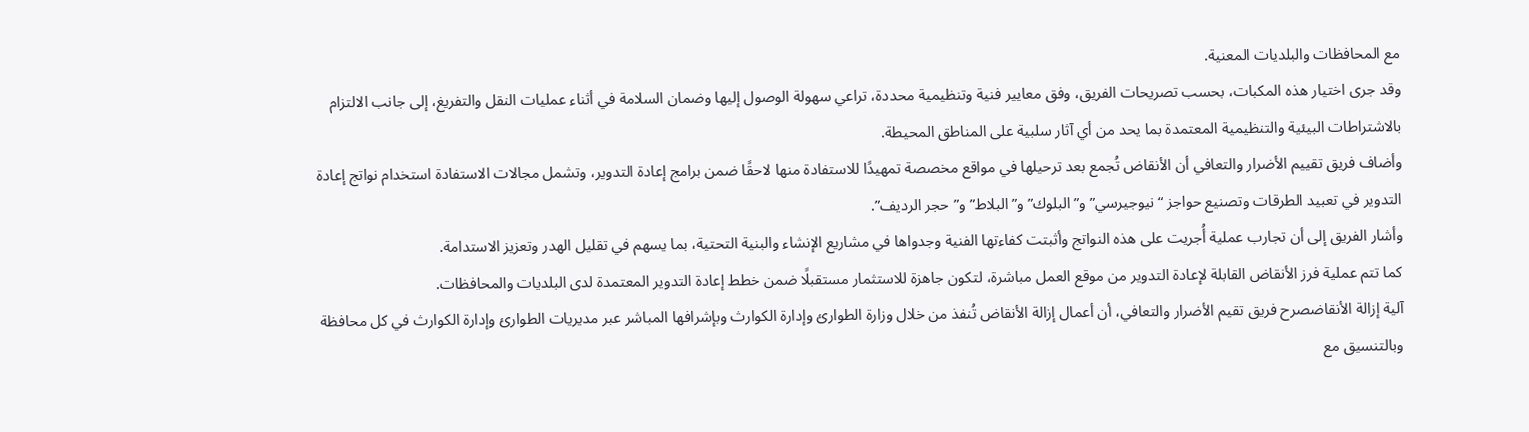مع المحافظات والبلديات المعنية.
وقد جرى اختيار هذه المكبات، بحسب تصريحات الفريق، وفق معايير فنية وتنظيمية محددة، تراعي سهولة الوصول إليها وضمان السلامة في أثناء عمليات النقل والتفريغ، إلى جانب الالتزام بالاشتراطات البيئية والتنظيمية المعتمدة بما يحد من أي آثار سلبية على المناطق المحيطة.
وأضاف فريق تقييم الأضرار والتعافي أن الأنقاض تُجمع بعد ترحيلها في مواقع مخصصة تمهيدًا للاستفادة منها لاحقًا ضمن برامج إعادة التدوير، وتشمل مجالات الاستفادة استخدام نواتج إعادة التدوير في تعبيد الطرقات وتصنيع حواجز “نيوجيرسي” و”البلوك” و”البلاط” و”حجر الرديف”.
وأشار الفريق إلى أن تجارب عملية أُجريت على هذه النواتج وأثبتت كفاءتها الفنية وجدواها في مشاريع الإنشاء والبنية التحتية، بما يسهم في تقليل الهدر وتعزيز الاستدامة.
كما تتم عملية فرز الأنقاض القابلة لإعادة التدوير من موقع العمل مباشرة، لتكون جاهزة للاستثمار مستقبلًا ضمن خطط إعادة التدوير المعتمدة لدى البلديات والمحافظات.
آلية إزالة الأنقاضصرح فريق تقيم الأضرار والتعافي، أن أعمال إزالة الأنقاض تُنفذ من خلال وزارة الطوارئ وإدارة الكوارث وبإشرافها المباشر عبر مديريات الطوارئ وإدارة الكوارث في كل محافظة وبالتنسيق مع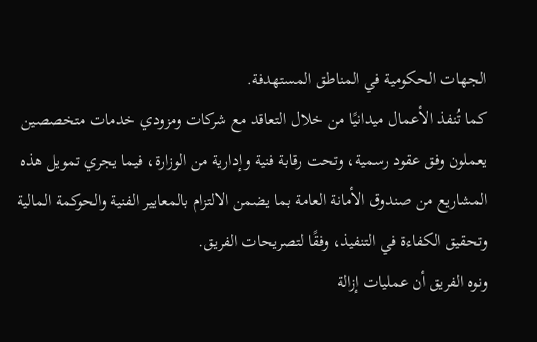الجهات الحكومية في المناطق المستهدفة.
كما تُنفذ الأعمال ميدانيًا من خلال التعاقد مع شركات ومزودي خدمات متخصصين يعملون وفق عقود رسمية، وتحت رقابة فنية وإدارية من الوزارة، فيما يجري تمويل هذه المشاريع من صندوق الأمانة العامة بما يضمن الالتزام بالمعايير الفنية والحوكمة المالية وتحقيق الكفاءة في التنفيذ، وفقًا لتصريحات الفريق.
ونوه الفريق أن عمليات إزالة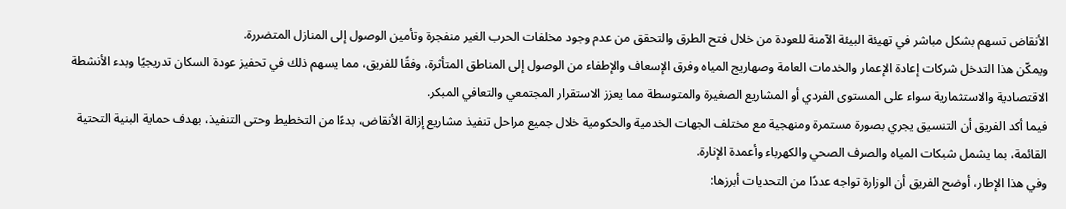الأنقاض تسهم بشكل مباشر في تهيئة البيئة الآمنة للعودة من خلال فتح الطرق والتحقق من عدم وجود مخلفات الحرب الغير منفجرة وتأمين الوصول إلى المنازل المتضررة.
ويمكّن هذا التدخل شركات إعادة الإعمار والخدمات العامة وصهاريج المياه وفرق الإسعاف والإطفاء من الوصول إلى المناطق المتأثرة، وفقًا للفريق، مما يسهم ذلك في تحفيز عودة السكان تدريجيًا وبدء الأنشطة الاقتصادية والاستثمارية سواء على المستوى الفردي أو المشاريع الصغيرة والمتوسطة مما يعزز الاستقرار المجتمعي والتعافي المبكر.
فيما أكد الفريق أن التنسيق يجري بصورة مستمرة ومنهجية مع مختلف الجهات الخدمية والحكومية خلال جميع مراحل تنفيذ مشاريع إزالة الأنقاض، بدءًا من التخطيط وحتى التنفيذ، بهدف حماية البنية التحتية القائمة، بما يشمل شبكات المياه والصرف الصحي والكهرباء وأعمدة الإنارة.
وفي هذا الإطار، أوضح الفريق أن الوزارة تواجه عددًا من التحديات أبرزها: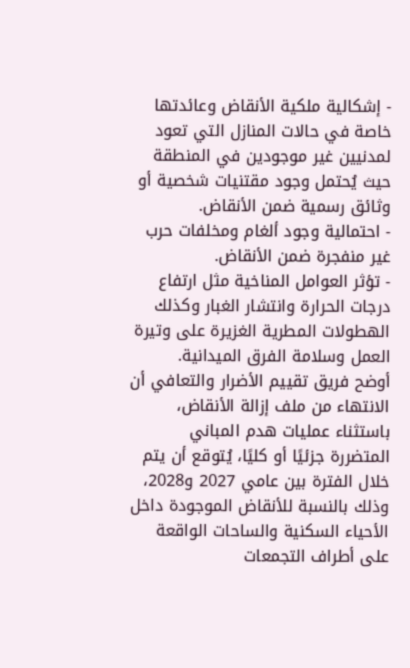- إشكالية ملكية الأنقاض وعائدتها خاصة في حالات المنازل التي تعود لمدنيين غير موجودين في المنطقة حيث يُحتمل وجود مقتنيات شخصية أو وثائق رسمية ضمن الأنقاض.
- احتمالية وجود ألغام ومخلفات حرب غير منفجرة ضمن الأنقاض.
- تؤثر العوامل المناخية مثل ارتفاع درجات الحرارة وانتشار الغبار وكذلك الهطولات المطرية الغزيرة على وتيرة العمل وسلامة الفرق الميدانية.
أوضح فريق تقييم الأضرار والتعافي أن الانتهاء من ملف إزالة الأنقاض، باستثناء عمليات هدم المباني المتضررة جزئيًا أو كليًا، يُتوقع أن يتم خلال الفترة بين عامي 2027 و2028، وذلك بالنسبة للأنقاض الموجودة داخل الأحياء السكنية والساحات الواقعة على أطراف التجمعات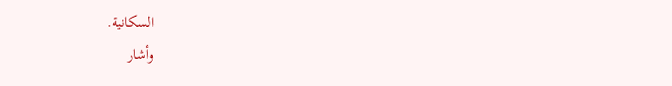السكانية.
وأشار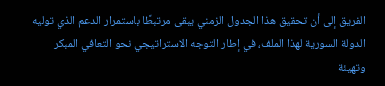الفريق إلى أن تحقيق هذا الجدول الزمني يبقى مرتبطًا باستمرار الدعم الذي توليه الدولة السورية لهذا الملف، في إطار التوجه الاستراتيجي نحو التعافي المبكر وتهيئة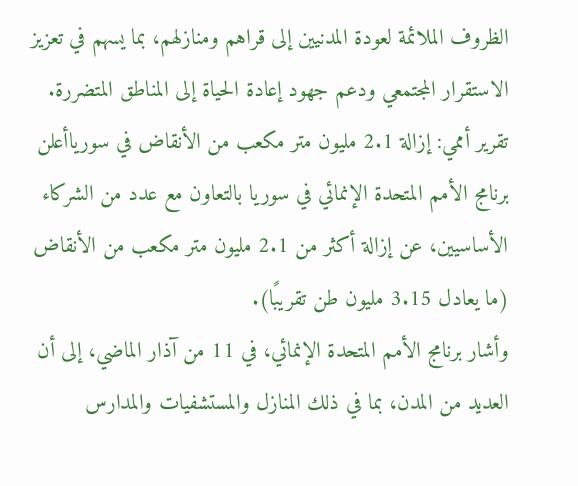الظروف الملائمة لعودة المدنيين إلى قراهم ومنازلهم، بما يسهم في تعزيز الاستقرار المجتمعي ودعم جهود إعادة الحياة إلى المناطق المتضررة.
تقرير أممي: إزالة 2.1 مليون متر مكعب من الأنقاض في سورياأعلن برنامج الأمم المتحدة الإنمائي في سوريا بالتعاون مع عدد من الشركاء الأساسيين، عن إزالة أكثر من 2.1 مليون متر مكعب من الأنقاض (ما يعادل 3.15 مليون طن تقريبًا).
وأشار برنامج الأمم المتحدة الإنمائي، في 11 من آذار الماضي، إلى أن العديد من المدن، بما في ذلك المنازل والمستشفيات والمدارس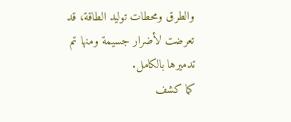والطرق ومحطات توليد الطاقة، قد تعرضت لأضرار جسيمة ومنها تم تدميرها بالكامل.
كما كشف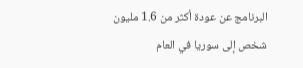البرنامج عن عودة أكثر من 1.6 مليون شخص إلى سوريا في العام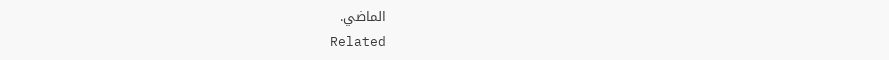الماضي.
Related